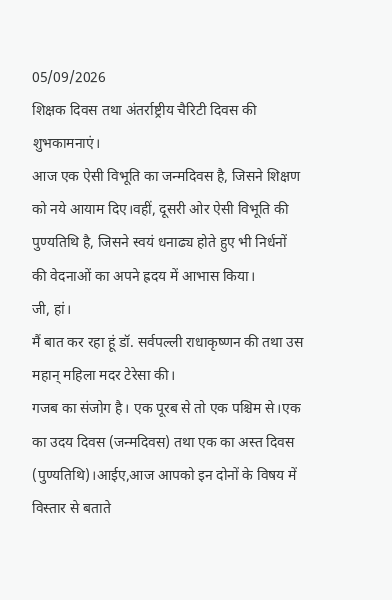05/09/2026
शिक्षक दिवस तथा अंतर्राष्ट्रीय चैरिटी दिवस की शुभकामनाएं।
आज एक ऐसी विभूति का जन्मदिवस है, जिसने शिक्षण को नये आयाम दिए।वहीं, दूसरी ओर ऐसी विभूति की पुण्यतिथि है, जिसने स्वयं धनाढ्य होते हुए भी निर्धनों की वेदनाओं का अपने ह्रदय में आभास किया।
जी, हां।
मैं बात कर रहा हूं डॉ. सर्वपल्ली राधाकृष्णन की तथा उस महान् महिला मदर टेरेसा की।
गजब का संजोग है। एक पूरब से तो एक पश्चिम से।एक का उदय दिवस (जन्मदिवस) तथा एक का अस्त दिवस (पुण्यतिथि)।आईए,आज आपको इन दोनों के विषय में विस्तार से बताते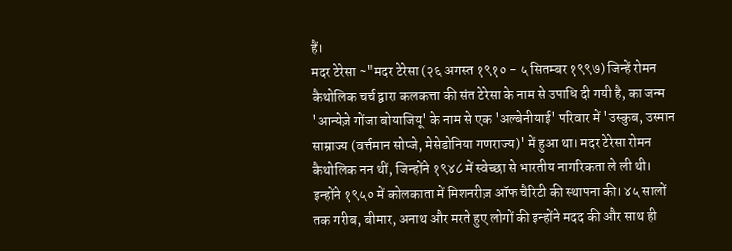हैं।
मदर टेरेसा ~"मदर टेरेसा (२६ अगस्त १९१० - ५ सितम्बर १९९७) जिन्हें रोमन कैथोलिक चर्च द्वारा कलकत्ता की संत टेरेसा के नाम से उपाधि दी गयी है, का जन्म 'आन्येज़े गोंजा बोयाजियू' के नाम से एक 'अल्बेनीयाई' परिवार में 'उस्कुब, उस्मान साम्राज्य (वर्त्तमान सोप्जे, मेसेडोनिया गणराज्य)' में हुआ था। मदर टेरेसा रोमन कैथोलिक नन थीं, जिन्होंने १९४८ में स्वेच्छा से भारतीय नागरिकता ले ली थी। इन्होंने १९५० में कोलकाता में मिशनरीज़ ऑफ चैरिटी की स्थापना की। ४५ सालों तक गरीब, बीमार, अनाथ और मरते हुए लोगों की इन्होंने मदद की और साथ ही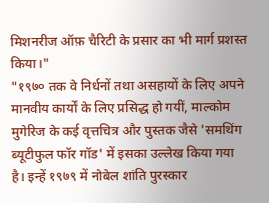मिशनरीज ऑफ़ चैरिटी के प्रसार का भी मार्ग प्रशस्त किया।"
"१९७० तक वे निर्धनों तथा असहायों के लिए अपने मानवीय कार्यों के लिए प्रसिद्ध हो गयीं, माल्कोम मुगेरिज के कई वृत्तचित्र और पुस्तक जैसे 'समथिंग ब्यूटीफुल फॉर गॉड' में इसका उल्लेख किया गया है। इन्हें १९७९ में नोबेल शांति पुरस्कार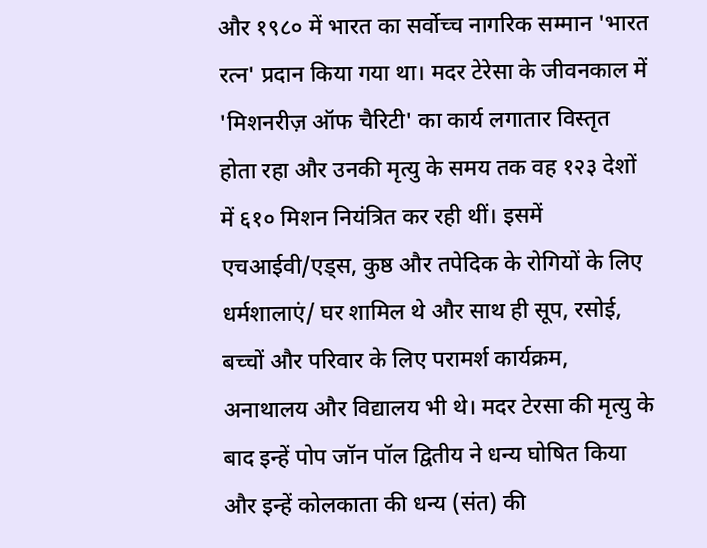और १९८० में भारत का सर्वोच्च नागरिक सम्मान 'भारत रत्न' प्रदान किया गया था। मदर टेरेसा के जीवनकाल में 'मिशनरीज़ ऑफ चैरिटी' का कार्य लगातार विस्तृत होता रहा और उनकी मृत्यु के समय तक वह १२३ देशों में ६१० मिशन नियंत्रित कर रही थीं। इसमें एचआईवी/एड्स, कुष्ठ और तपेदिक के रोगियों के लिए धर्मशालाएं/ घर शामिल थे और साथ ही सूप, रसोई, बच्चों और परिवार के लिए परामर्श कार्यक्रम, अनाथालय और विद्यालय भी थे। मदर टेरसा की मृत्यु के बाद इन्हें पोप जॉन पॉल द्वितीय ने धन्य घोषित किया और इन्हें कोलकाता की धन्य (संत) की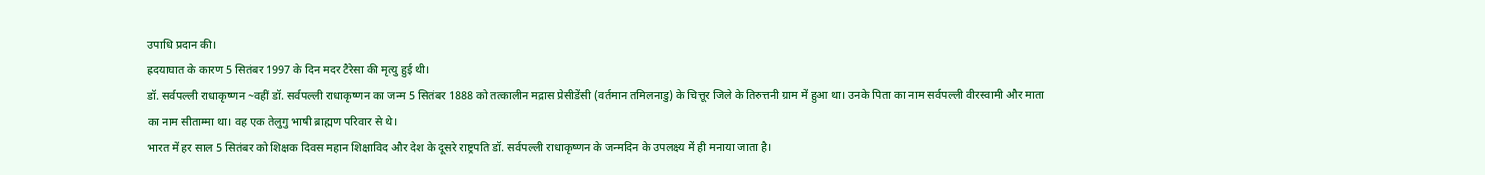उपाधि प्रदान की।
ह्रदयाघात के कारण 5 सितंबर 1997 के दिन मदर टैरेसा की मृत्यु हुई थी।
डॉ. सर्वपल्ली राधाकृष्णन ~वहीं डॉ. सर्वपल्ली राधाकृष्णन का जन्म 5 सितंबर 1888 को तत्कालीन मद्रास प्रेसीडेंसी (वर्तमान तमिलनाडु) के चित्तूर जिले के तिरुत्तनी ग्राम में हुआ था। उनके पिता का नाम सर्वपल्ली वीरस्वामी और माता का नाम सीताम्मा था। वह एक तेलुगु भाषी ब्राह्मण परिवार से थे।
भारत में हर साल 5 सितंबर को शिक्षक दिवस महान शिक्षाविद और देश के दूसरे राष्ट्रपति डॉ. सर्वपल्ली राधाकृष्णन के जन्मदिन के उपलक्ष्य में ही मनाया जाता है।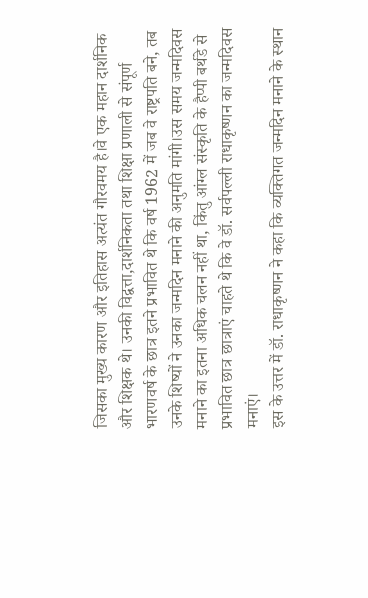जिसका मुख्य कारण और इतिहास अत्यंत गौरवमय है।वे एक महान दार्शनिक और शिक्षक थे। उनकी विद्वत्ता,दार्शनिकता तथा शिक्षा प्रणाली से संपूर्ण भारणवर्ष के छात्र इतने प्रभावित थे कि वर्ष 1962 में जब वे राष्ट्रपति बने, तब उनके शिष्यों ने उनका जन्मदिन मनाने की अनुमति मांगी।उस समय जन्मदिवस मनाने का इतना अधिक चलन नहीं था, किंतु आंग्ल संस्कृति के हैप्पी बर्थडे से प्रभावित छात्र छात्राएं चाहते थे कि वे डॉ. सर्वपल्ली राधाकृष्णन का जन्मदिवस मनाएं।
इस के उत्तर में डॉ. राधाकृष्णन ने कहा कि व्यक्तिगत जन्मदिन मनाने के स्थान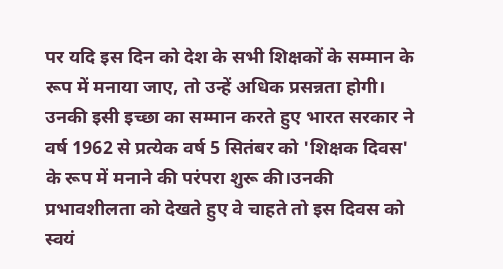पर यदि इस दिन को देश के सभी शिक्षकों के सम्मान के रूप में मनाया जाए, तो उन्हें अधिक प्रसन्नता होगी।
उनकी इसी इच्छा का सम्मान करते हुए भारत सरकार ने वर्ष 1962 से प्रत्येक वर्ष 5 सितंबर को 'शिक्षक दिवस' के रूप में मनाने की परंपरा शुरू की।उनकी प्रभावशीलता को देखते हुए वे चाहते तो इस दिवस को स्वयं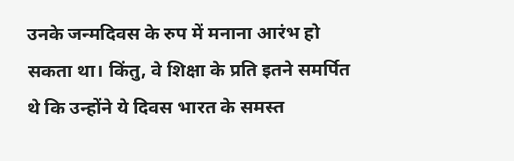उनके जन्मदिवस के रुप में मनाना आरंभ हो सकता था। किंतु, वे शिक्षा के प्रति इतने समर्पित थे कि उन्होंने ये दिवस भारत के समस्त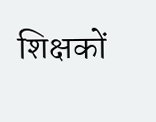शिक्षकों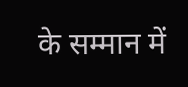के सम्मान में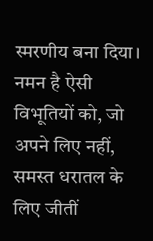स्मरणीय बना दिया।
नमन है ऐसी विभूतियों को, जो अपने लिए नहीं, समस्त धरातल के लिए जीतीं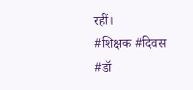रहीं।
#शिक्षक #दिवस
#डॉ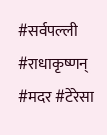#सर्वपल्ली #राधाकृष्णन्
#मदर #टेरेसा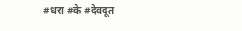#धरा #के #देवदूत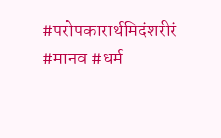#परोपकारार्थमिदंशरीरं
#मानव #धर्म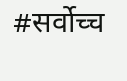#सर्वोच्च